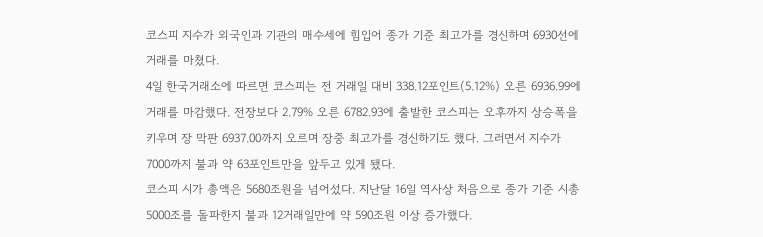코스피 지수가 외국인과 기관의 매수세에 힘입어 종가 기준 최고가를 경신하며 6930선에 거래를 마쳤다.
4일 한국거래소에 따르면 코스피는 전 거래일 대비 338.12포인트(5.12%) 오른 6936.99에 거래를 마감했다. 전장보다 2.79% 오른 6782.93에 출발한 코스피는 오후까지 상승폭을 키우며 장 막판 6937.00까지 오르며 장중 최고가를 경신하기도 했다. 그러면서 지수가 7000까지 불과 약 63포인트만을 앞두고 있게 됐다.
코스피 시가 총액은 5680조원을 넘어섰다. 지난달 16일 역사상 처음으로 종가 기준 시총 5000조를 돌파한지 불과 12거래일만에 약 590조원 이상 증가했다.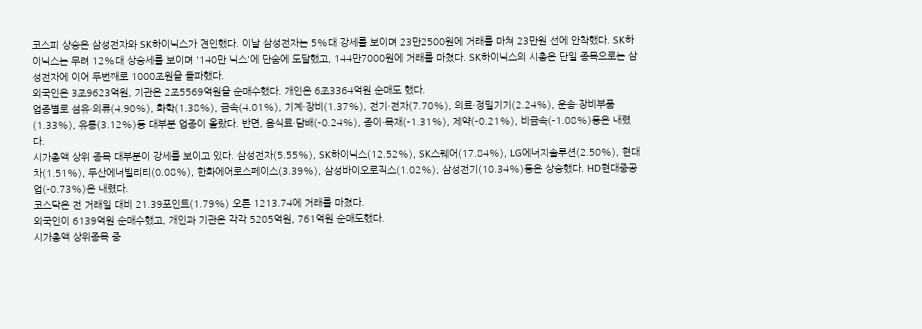코스피 상승은 삼성전자와 SK하이닉스가 견인했다. 이날 삼성전자는 5%대 강세를 보이며 23만2500원에 거래를 마쳐 23만원 선에 안착했다. SK하이닉스는 무려 12%대 상승세를 보이며 '140만 닉스'에 단숨에 도달했고, 144만7000원에 거래를 마쳤다. SK하이닉스의 시총은 단일 종목으로는 삼성전자에 이어 두번째로 1000조원을 돌파했다.
외국인은 3조9623억원, 기관은 2조5569억원을 순매수했다. 개인은 6조3364억원 순매도 했다.
업종별로 섬유·의류(4.90%), 화학(1.38%), 금속(4.01%), 기계·장비(1.37%), 전기·전자(7.70%), 의료·정밀기기(2.24%), 운송·장비부품(1.33%), 유통(3.12%)등 대부분 업종이 올랐다. 반면, 음식료·담배(-0.24%), 종이·목재(-1.31%), 제약(-0.21%), 비금속(-1.08%)등은 내렸다.
시가총액 상위 종목 대부분이 강세를 보이고 있다. 삼성전자(5.55%), SK하이닉스(12.52%), SK스퀘어(17.84%), LG에너지솔루션(2.50%), 현대차(1.51%), 두산에너빌리티(0.08%), 한화에어로스페이스(3.39%), 삼성바이오로직스(1.02%), 삼성전기(10.34%)등은 상승했다. HD현대중공업(-0.73%)은 내렸다.
코스닥은 전 거래일 대비 21.39포인트(1.79%) 오른 1213.74에 거래를 마쳤다.
외국인이 6139억원 순매수했고, 개인과 기관은 각각 5205억원, 761억원 순매도했다.
시가총액 상위종목 중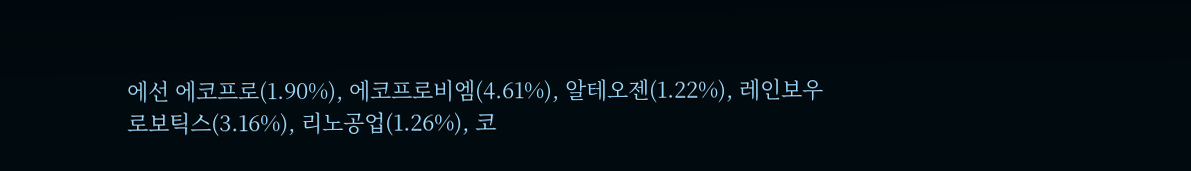에선 에코프로(1.90%), 에코프로비엠(4.61%), 알테오젠(1.22%), 레인보우로보틱스(3.16%), 리노공업(1.26%), 코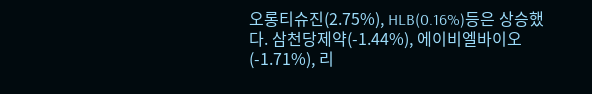오롱티슈진(2.75%), HLB(0.16%)등은 상승했다. 삼천당제약(-1.44%), 에이비엘바이오(-1.71%), 리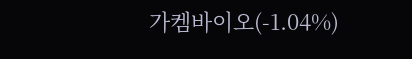가켐바이오(-1.04%)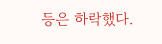등은 하락했다.